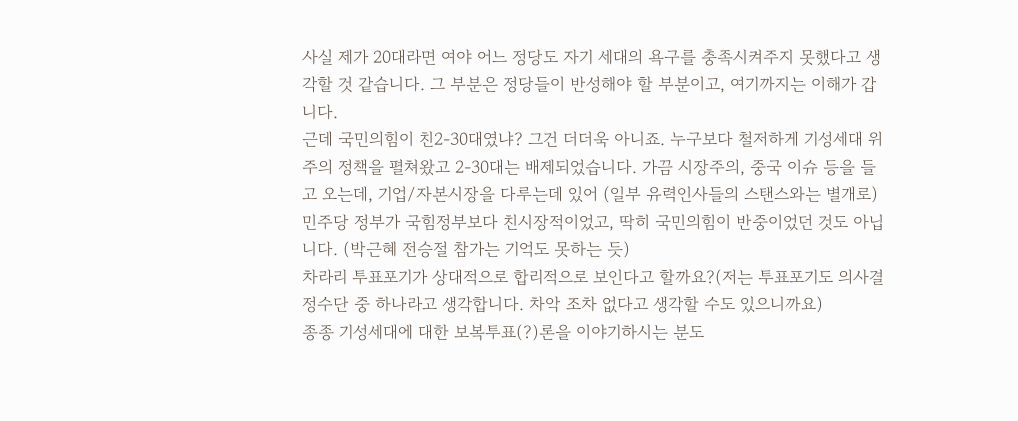사실 제가 20대라면 여야 어느 정당도 자기 세대의 욕구를 충족시켜주지 못했다고 생각할 것 같습니다. 그 부분은 정당들이 반성해야 할 부분이고, 여기까지는 이해가 갑니다.
근데 국민의힘이 친2-30대였냐? 그건 더더욱 아니죠. 누구보다 철저하게 기성세대 위주의 정책을 펼쳐왔고 2-30대는 배제되었습니다. 가끔 시장주의, 중국 이슈 등을 들고 오는데, 기업/자본시장을 다루는데 있어 (일부 유력인사들의 스탠스와는 별개로) 민주당 정부가 국힘정부보다 친시장적이었고, 딱히 국민의힘이 반중이었던 것도 아닙니다. (박근혜 전승절 참가는 기억도 못하는 듯)
차라리 투표포기가 상대적으로 합리적으로 보인다고 할까요?(저는 투표포기도 의사결정수단 중 하나라고 생각합니다. 차악 조차 없다고 생각할 수도 있으니까요)
종종 기성세대에 대한 보복투표(?)론을 이야기하시는 분도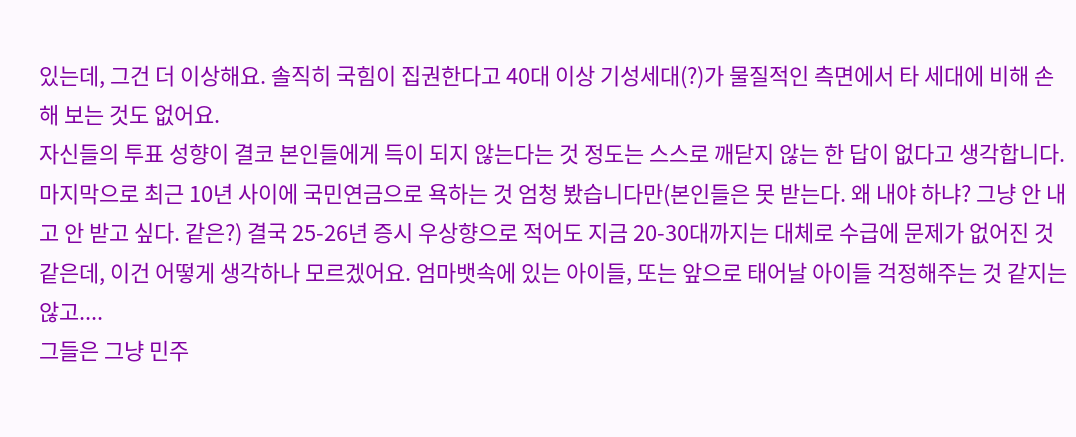있는데, 그건 더 이상해요. 솔직히 국힘이 집권한다고 40대 이상 기성세대(?)가 물질적인 측면에서 타 세대에 비해 손해 보는 것도 없어요.
자신들의 투표 성향이 결코 본인들에게 득이 되지 않는다는 것 정도는 스스로 깨닫지 않는 한 답이 없다고 생각합니다.
마지막으로 최근 10년 사이에 국민연금으로 욕하는 것 엄청 봤습니다만(본인들은 못 받는다. 왜 내야 하냐? 그냥 안 내고 안 받고 싶다. 같은?) 결국 25-26년 증시 우상향으로 적어도 지금 20-30대까지는 대체로 수급에 문제가 없어진 것 같은데, 이건 어떻게 생각하나 모르겠어요. 엄마뱃속에 있는 아이들, 또는 앞으로 태어날 아이들 걱정해주는 것 같지는 않고....
그들은 그냥 민주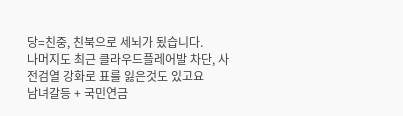당=친중, 친북으로 세뇌가 됬습니다.
나머지도 최근 클라우드플레어발 차단, 사전검열 강화로 표를 잃은것도 있고요
남녀갈등 + 국민연금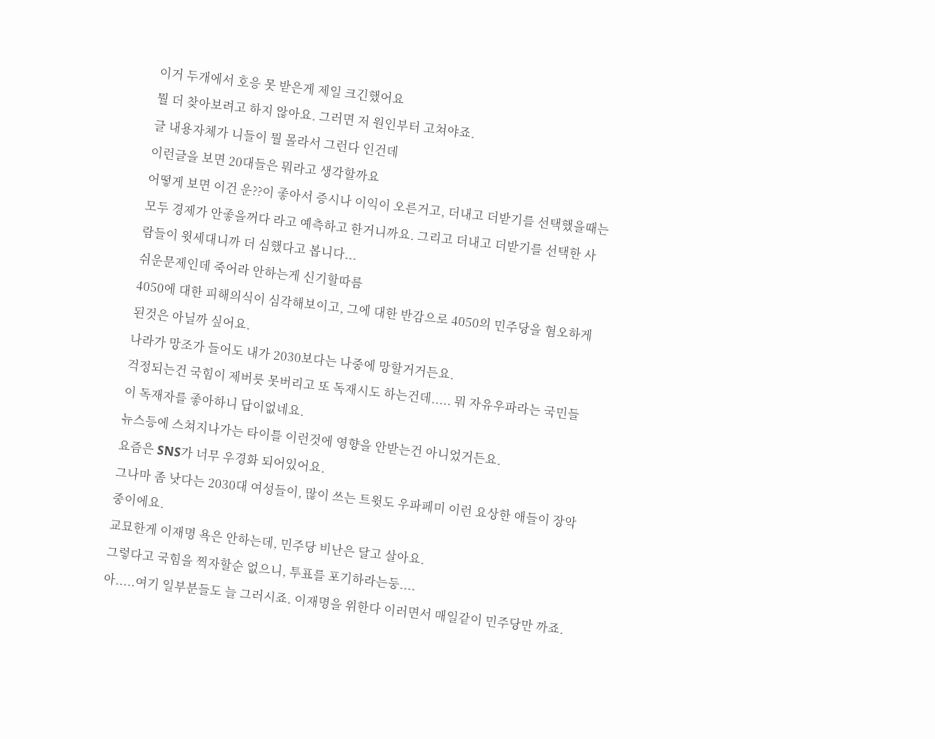이거 두개에서 호응 못 받은게 제일 크긴했어요
뭘 더 찾아보려고 하지 않아요. 그러면 저 원인부터 고쳐야죠.
글 내용자체가 니들이 뭘 몰라서 그런다 인건데
이런글을 보면 20대들은 뭐라고 생각할까요
어떻게 보면 이건 운??이 좋아서 증시나 이익이 오른거고, 더내고 더받기를 선택했을때는 모두 경제가 안좋을꺼다 라고 예측하고 한거니까요. 그리고 더내고 더받기를 선택한 사람들이 윗세대니까 더 심했다고 봅니다...
쉬운문제인데 죽어라 안하는게 신기할따름
4050에 대한 피해의식이 심각해보이고, 그에 대한 반감으로 4050의 민주당을 혐오하게 된것은 아닐까 싶어요.
나라가 망조가 들어도 내가 2030보다는 나중에 망할거거든요.
걱정되는건 국힘이 제버릇 못버리고 또 독재시도 하는건데..... 뭐 자유우파라는 국민들이 독재자를 좋아하니 답이없네요.
뉴스등에 스쳐지나가는 타이틀 이런것에 영향을 안받는건 아니었거든요.
요즘은 SNS가 너무 우경화 되어있어요.
그나마 좀 낫다는 2030대 여성들이, 많이 쓰는 트윗도 우파페미 이런 요상한 애들이 장악중이에요.
교묘한게 이재명 욕은 안하는데, 민주당 비난은 달고 살아요.
그렇다고 국힘을 찍자할순 없으니, 투표를 포기하라는둥....
아.....여기 일부분들도 늘 그러시죠. 이재명을 위한다 이러면서 매일같이 민주당만 까죠.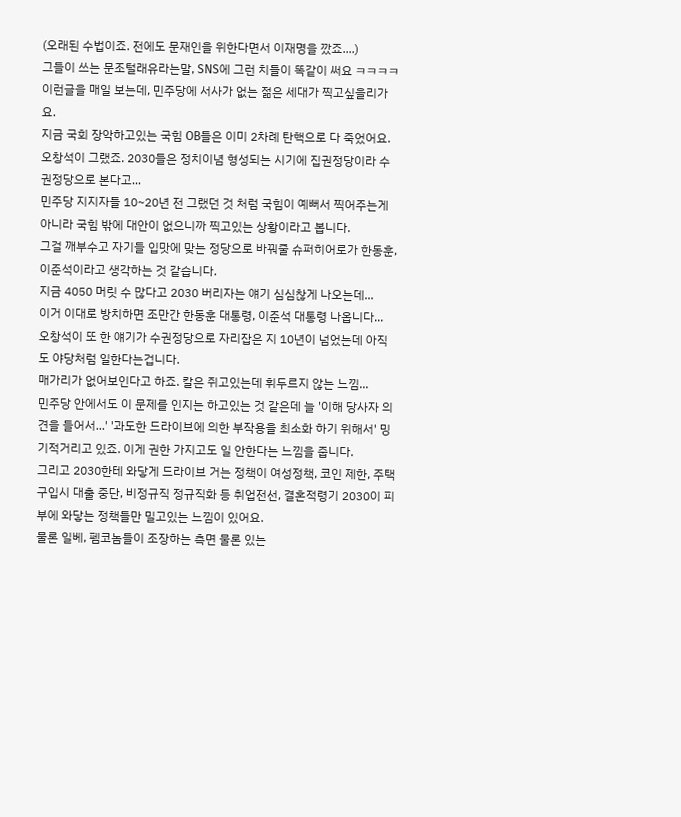(오래된 수법이죠. 전에도 문재인을 위한다면서 이재명을 깠죠....)
그들이 쓰는 문조털래유라는말, SNS에 그런 치들이 똑같이 써요 ㅋㅋㅋㅋ
이런글을 매일 보는데, 민주당에 서사가 없는 젊은 세대가 찍고싶을리가요.
지금 국회 장악하고있는 국힘 OB들은 이미 2차례 탄핵으로 다 죽었어요.
오창석이 그랬죠. 2030들은 정치이념 형성되는 시기에 집권정당이라 수권정당으로 본다고...
민주당 지지자들 10~20년 전 그랬던 것 처럼 국힘이 예뻐서 찍어주는게 아니라 국힘 밖에 대안이 없으니까 찍고있는 상황이라고 봅니다.
그걸 깨부수고 자기들 입맛에 맞는 정당으로 바꿔줄 슈퍼히어로가 한동훈, 이준석이라고 생각하는 것 같습니다.
지금 4050 머릿 수 많다고 2030 버리자는 얘기 심심찮게 나오는데...
이거 이대로 방치하면 조만간 한동훈 대통령, 이준석 대통령 나옵니다...
오창석이 또 한 얘기가 수권정당으로 자리잡은 지 10년이 넘었는데 아직도 야당처럼 일한다는겁니다.
매가리가 없어보인다고 하죠. 칼은 쥐고있는데 휘두르지 않는 느낌...
민주당 안에서도 이 문제를 인지는 하고있는 것 같은데 늘 '이해 당사자 의견을 들어서...' '과도한 드라이브에 의한 부작용을 최소화 하기 위해서' 밍기적거리고 있죠. 이게 권한 가지고도 일 안한다는 느낌을 줍니다.
그리고 2030한테 와닿게 드라이브 거는 정책이 여성정책, 코인 제한, 주택구입시 대출 중단, 비정규직 정규직화 등 취업전선, 결혼적령기 2030이 피부에 와닿는 정책들만 밀고있는 느낌이 있어요.
물론 일베, 펨코놈들이 조장하는 측면 물론 있는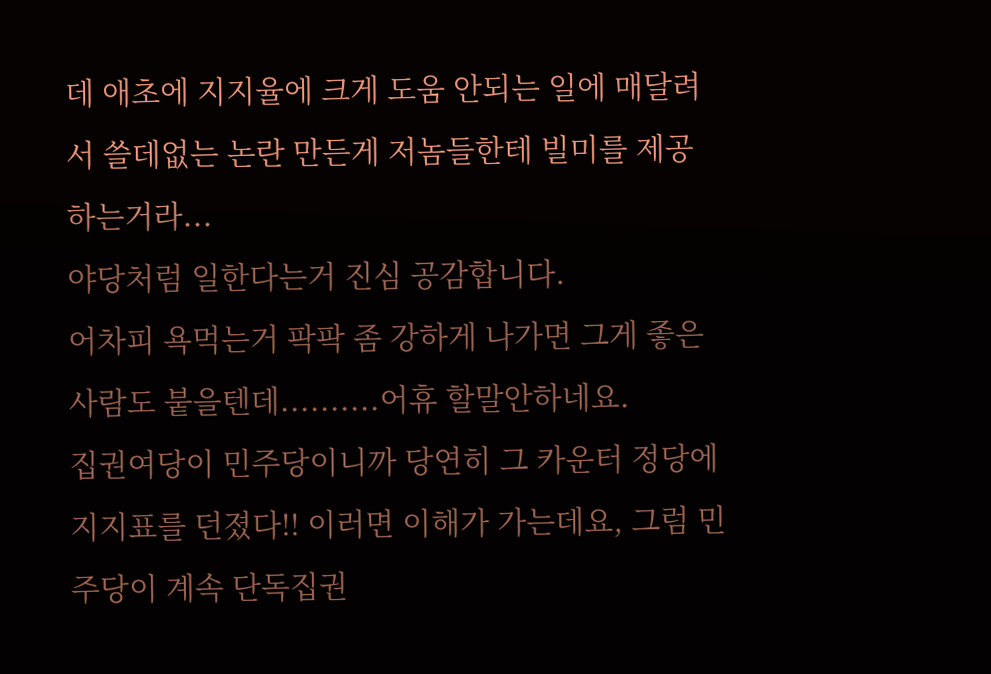데 애초에 지지율에 크게 도움 안되는 일에 매달려서 쓸데없는 논란 만든게 저놈들한테 빌미를 제공하는거라...
야당처럼 일한다는거 진심 공감합니다.
어차피 욕먹는거 팍팍 좀 강하게 나가면 그게 좋은 사람도 붙을텐데..........어휴 할말안하네요.
집권여당이 민주당이니까 당연히 그 카운터 정당에 지지표를 던졌다!! 이러면 이해가 가는데요, 그럼 민주당이 계속 단독집권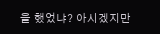을 했었냐? 아시겠지만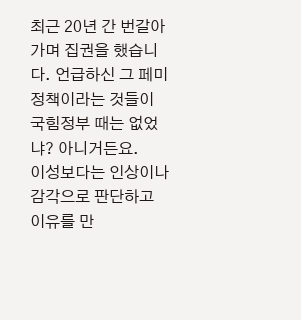최근 20년 간 번갈아가며 집권을 했습니다. 언급하신 그 페미정책이라는 것들이 국힘정부 때는 없었냐? 아니거든요.
이성보다는 인상이나 감각으로 판단하고 이유를 만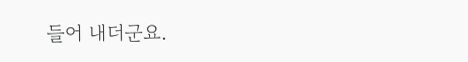들어 내더군요.